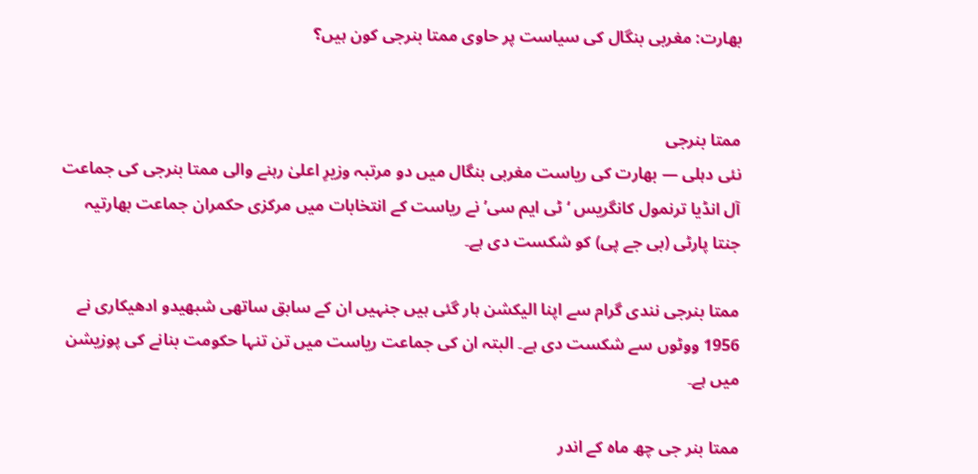بھارت: مغربی بنگال کی سیاست پر حاوی ممتا بنرجی کون ہیں؟


ممتا بنرجی
نئی دہلی — بھارت کی ریاست مغربی بنگال میں دو مرتبہ وزیرِ اعلیٰ رہنے والی ممتا بنرجی کی جماعت آل انڈیا ترنمول کانگریس ‘ٹی ایم سی’ نے ریاست کے انتخابات میں مرکزی حکمران جماعت بھارتیہ جنتا پارٹی (بی جے پی) کو شکست دی ہے۔

ممتا بنرجی نندی گرام سے اپنا الیکشن ہار گئی ہیں جنہیں ان کے سابق ساتھی شبھیدو ادھیکاری نے 1956 ووٹوں سے شکست دی ہے۔ البتہ ان کی جماعت ریاست میں تن تنہا حکومت بنانے کی پوزیشن میں ہے۔

ممتا بنر جی چھ ماہ کے اندر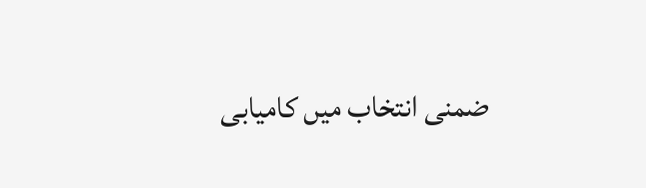ضمنی انتخاب میں کامیابی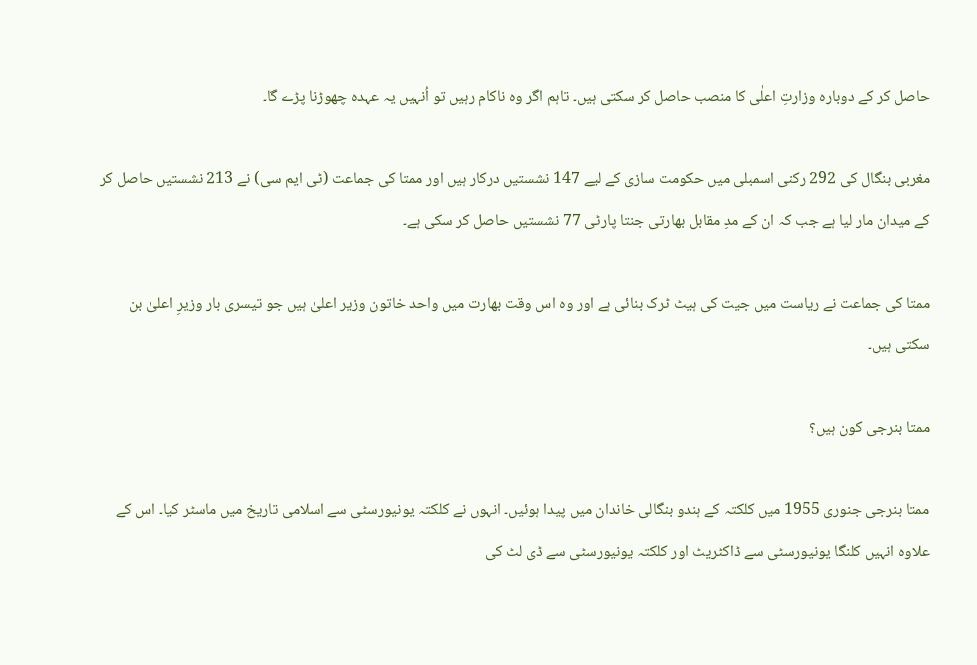حاصل کر کے دوبارہ وزارتِ اعلٰی کا منصب حاصل کر سکتی ہیں۔ تاہم اگر وہ ناکام رہیں تو اُنہیں یہ عہدہ چھوڑنا پڑے گا۔

مغربی بنگال کی 292 رکنی اسمبلی میں حکومت سازی کے لیے 147 نشستیں درکار ہیں اور ممتا کی جماعت (ٹی ایم سی) نے 213 نشستیں حاصل کر کے میدان مار لیا ہے جب کہ ان کے مدِ مقابل بھارتی جنتا پارٹی 77 نشستیں حاصل کر سکی ہے۔

ممتا کی جماعت نے ریاست میں جیت کی ہیٹ ٹرک بنائی ہے اور وہ اس وقت بھارت میں واحد خاتون وزیر اعلیٰ ہیں جو تیسری بار وزیرِ اعلیٰ بن سکتی ہیں۔

ممتا بنرجی کون ہیں؟

ممتا بنرجی جنوری 1955 میں کلکتہ کے ہندو بنگالی خاندان میں پیدا ہوئیں۔ انہوں نے کلکتہ یونیورسٹی سے اسلامی تاریخ میں ماسٹر کیا۔ اس کے علاوہ انہیں کلنگا یونیورسٹی سے ڈاکٹریٹ اور کلکتہ یونیورسٹی سے ڈی لٹ کی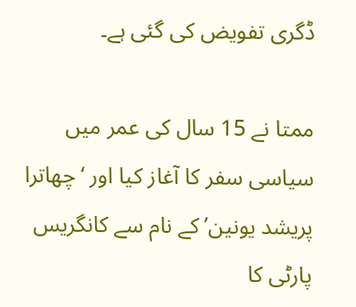ڈگری تفویض کی گئی ہے۔

ممتا نے 15 سال کی عمر میں سیاسی سفر کا آغاز کیا اور ‘چھاترا پریشد یونین’ کے نام سے کانگریس پارٹی کا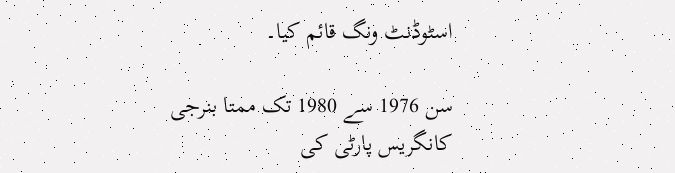اسٹوڈنٹ ونگ قائم کیا۔

سن 1976 سے 1980 تک ممتا بنرجی کانگریس پارٹی کی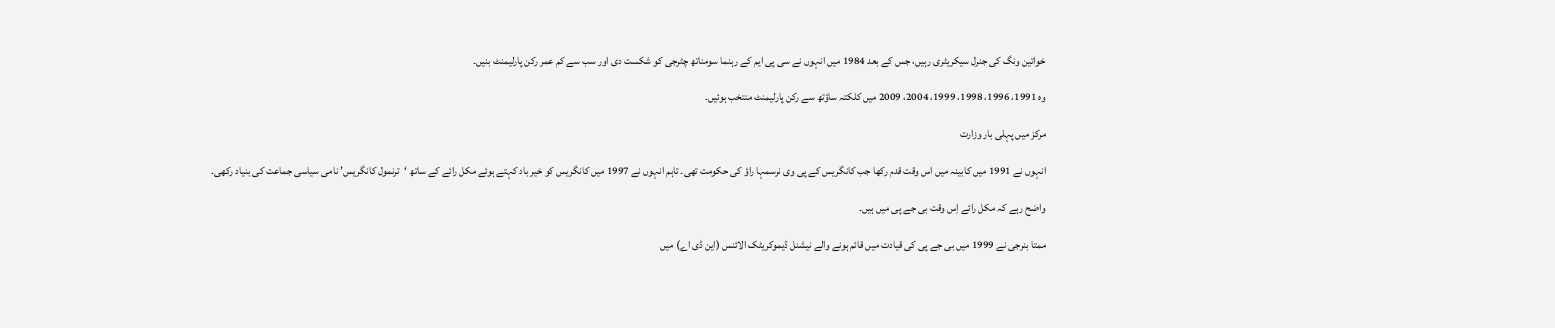خواتین ونگ کی جنرل سیکریٹری رہیں، جس کے بعد 1984 میں انہوں نے سی پی ایم کے رہنما سومناتھ چٹرجی کو شکست دی اور سب سے کم عمر رکن پارلیمنٹ بنیں۔

وہ 1991، 1996، 1998، 1999، 2004، 2009 میں کلکتہ ساؤتھ سے رکن پارلیمنٹ منتخب ہوئیں۔

مرکز میں پہلی بار وزارت

انہوں نے 1991 میں کابینہ میں اس وقت قدم رکھا جب کانگریس کے پی وی نرسمہا راؤ کی حکومت تھی۔ تاہم انہوں نے 1997 میں کانگریس کو خیر باد کہتے ہوئے مکل رائے کے ساتھ ‘ترنمول کانگریس’ نامی سیاسی جماعت کی بنیاد رکھی۔

واضح رہے کہ مکل رائے اِس وقت بی جے پی میں ہیں۔

ممتا بنرجی نے 1999 میں بی جے پی کی قیادت میں قائم ہونے والے نیشنل ڈیموکریٹک الائنس (این ڈی اے) میں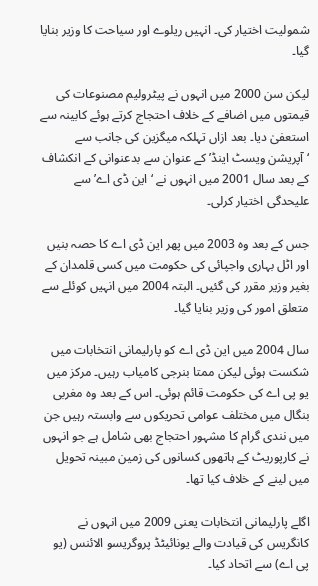شمولیت اختیار کی۔ انہیں ریلوے اور سیاحت کا وزیر بنایا گیا۔

لیکن سن 2000 میں انہوں نے پیٹرولیم مصنوعات کی قیمتوں میں اضافے کے خلاف احتجاج کرتے ہوئے کابینہ سے استعفیٰ دیا۔ بعد ازاں تہلکہ میگزین کی جانب سے ‘آپریشن ویسٹ اینڈ’ کے عنوان سے بدعنوانی کے انکشاف کے بعد سال 2001 میں انہوں نے ‘این ڈی اے’ سے علیحدگی اختیار کرلی۔

جس کے بعد وہ 2003 میں پھر این ڈی اے کا حصہ بنیں اور اٹل بہاری واجپائی کی حکومت میں کسی قلمدان کے بغیر وزیر مقرر کی گئیں۔ البتہ 2004 میں انہیں کوئلے سے متعلق امور کی وزیر بنایا گیا۔

سال 2004 میں این ڈی اے کو پارلیمانی انتخابات میں شکست ہوئی لیکن ممتا بنرجی کامیاب رہیں۔ مرکز میں یو پی اے کی حکومت قائم ہوئی۔ اس کے بعد وہ مغربی بنگال میں مختلف عوامی تحریکوں سے وابستہ رہیں جن میں نندی گرام کا مشہور احتجاج بھی شامل ہے جو انہوں نے کارپوریٹ کے ہاتھوں کسانوں کی زمین مبینہ تحویل میں لینے کے خلاف کیا تھا۔

اگلے پارلیمانی انتخابات یعنی 2009 میں انہوں نے کانگریس کی قیادت والے یونائیٹڈ پروگریسو الائنس (یو پی اے) سے اتحاد کیا۔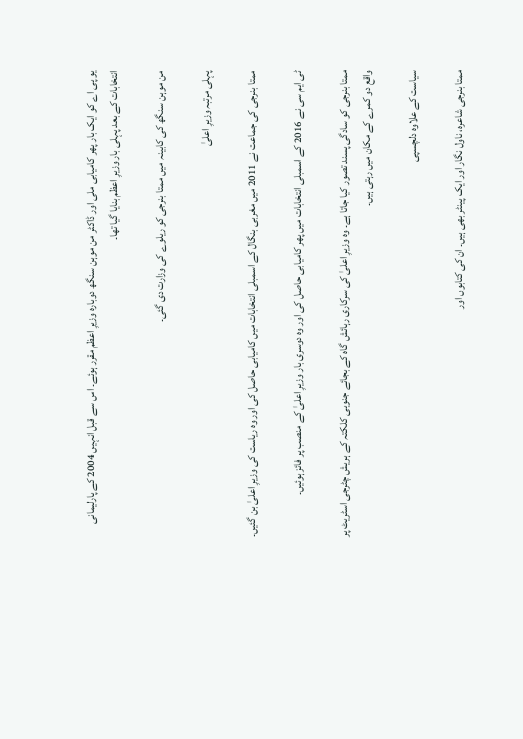یو پی اے کو ایک بار پھر کامیابی ملی اور ڈاکٹر من موہن سنگھ دوبارہ وزیرِ اعظم مقرر ہوئے۔ اس سے قبل انہیں 2004 کے پارلیمانی انتخابات کے بعد پہلی بار وزیرِ اعظم بنایا گیا تھا۔

من موہن سنگھ کی کابینہ میں ممتا بنرجی کو ریلوے کی وزارت دی گئی۔

پہلی مرتبہ وزیرِ اعلیٰ

ممتا بنرجی کی جماعت نے 2011 میں مغربی بنگال کے اسمبلی انتخابات میں کامیابی حاصل کی اور وہ ریاست کی وزیرِ اعلیٰ بن گئیں۔

ٹی ایم سی نے 2016 کے اسمبلی انتخابات میں پھر کامیابی حاصل کی اور وہ دوسری بار وزیرِ اعلیٰ کے منصب پر فائز ہوئیں۔

ممتا بنرجی کو سادگی پسند تصور کیا جاتا ہے۔ وہ وزیرِ اعلیٰ کی سرکاری رہائش گاہ کے بجائے جنوبی کلکتہ کے ہریش چٹرجی اسٹریٹ پر واقع دو کمرے کے مکان میں رہتی ہیں۔

سیاست کے علاوہ دلچسپی

ممتا بنرجی شاعرہ، ناول نگار اور ایک پینٹر بھی ہیں۔ ان کی کتابوں اور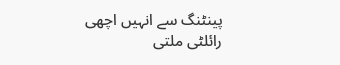پینٹنگ سے انہیں اچھی رائلٹی ملتی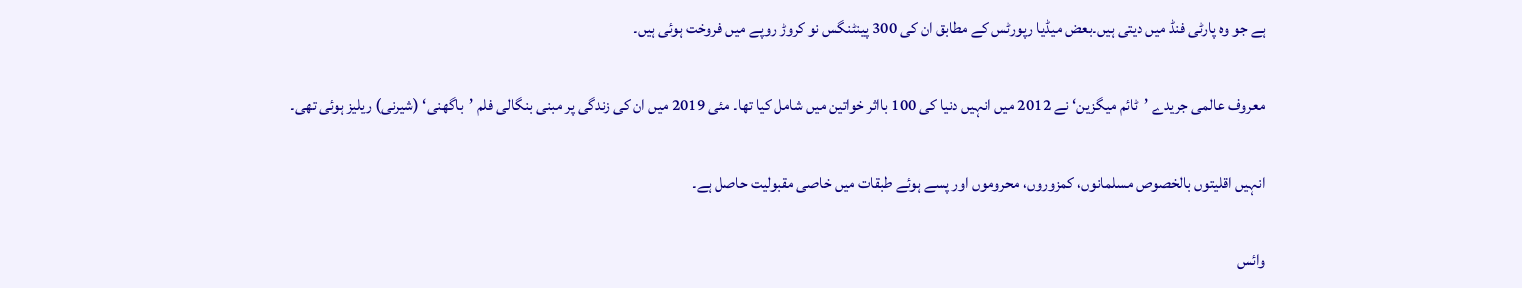ہے جو وہ پارٹی فنڈ میں دیتی ہیں۔بعض میڈیا رپورٹس کے مطابق ان کی 300 پینٹنگس نو کروڑ روپے میں فروخت ہوئی ہیں۔

معروف عالمی جریدے ’ٹائم میگزین‘ نے 2012 میں انہیں دنیا کی 100 بااثر خواتین میں شامل کیا تھا۔ مئی 2019 میں ان کی زندگی پر مبنی بنگالی فلم ’باگھنی‘ (شیرنی) ریلیز ہوئی تھی۔

انہیں اقلیتوں بالخصوص مسلمانوں، کمزوروں، محروموں اور پسے ہوئے طبقات میں خاصی مقبولیت حاصل ہے۔

وائس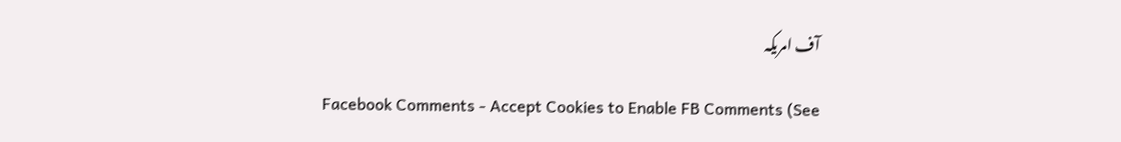آف امریکہ

Facebook Comments - Accept Cookies to Enable FB Comments (See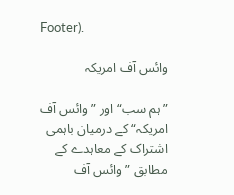Footer).

وائس آف امریکہ

”ہم سب“ اور ”وائس آف امریکہ“ کے درمیان باہمی اشتراک کے معاہدے کے مطابق ”وائس آف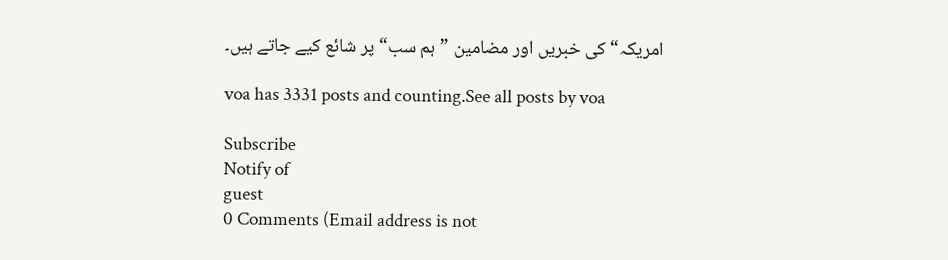امریکہ“ کی خبریں اور مضامین ”ہم سب“ پر شائع کیے جاتے ہیں۔

voa has 3331 posts and counting.See all posts by voa

Subscribe
Notify of
guest
0 Comments (Email address is not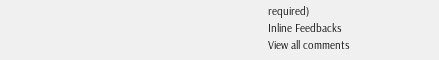required)
Inline Feedbacks
View all comments